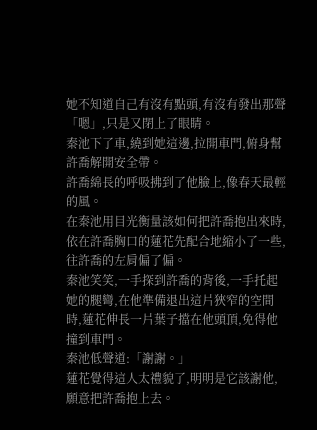她不知道自己有沒有點頭,有沒有發出那聲「嗯」,只是又閉上了眼睛。
秦池下了車,繞到她這邊,拉開車門,俯身幫許喬解開安全帶。
許喬綿長的呼吸拂到了他臉上,像春天最輕的風。
在秦池用目光衡量該如何把許喬抱出來時,依在許喬胸口的蓮花先配合地縮小了一些,往許喬的左肩偏了偏。
秦池笑笑,一手探到許喬的背後,一手托起她的腿彎,在他準備退出這片狹窄的空間時,蓮花伸長一片葉子擋在他頭頂,免得他撞到車門。
秦池低聲道:「謝謝。」
蓮花覺得這人太禮貌了,明明是它該謝他,願意把許喬抱上去。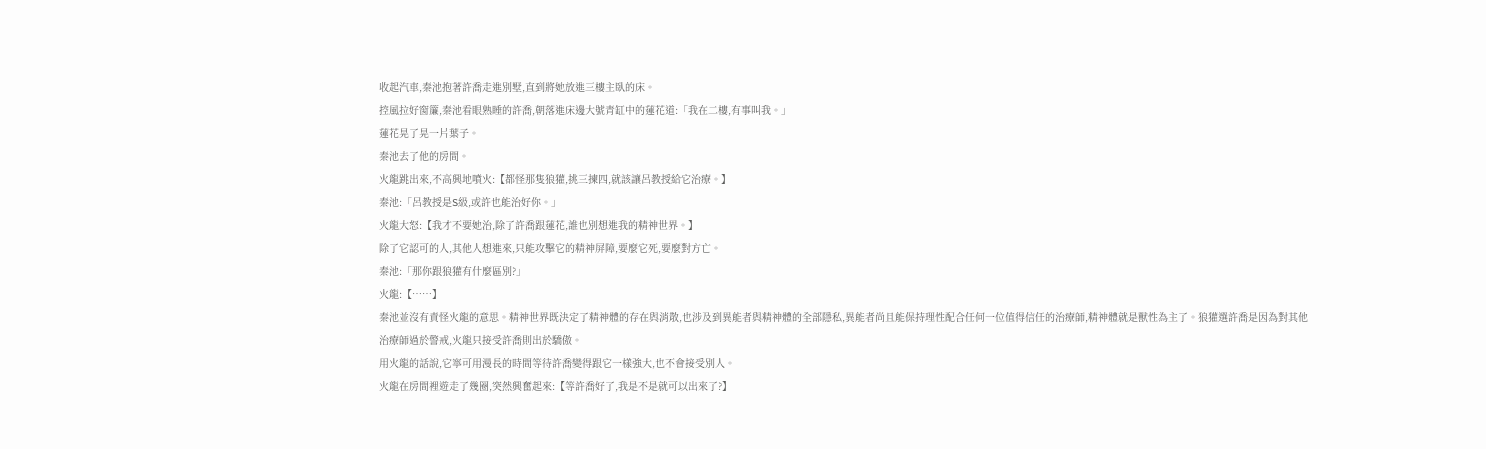收起汽車,秦池抱著許喬走進別墅,直到將她放進三樓主臥的床。
控風拉好窗簾,秦池看眼熟睡的許喬,朝落進床邊大號青缸中的蓮花道:「我在二樓,有事叫我。」
蓮花晃了晃一片葉子。
秦池去了他的房間。
火龍跳出來,不高興地噴火:【都怪那隻狼獾,挑三揀四,就該讓呂教授給它治療。】
秦池:「呂教授是S級,或許也能治好你。」
火龍大怒:【我才不要她治,除了許喬跟蓮花,誰也別想進我的精神世界。】
除了它認可的人,其他人想進來,只能攻擊它的精神屏障,要麼它死,要麼對方亡。
秦池:「那你跟狼獾有什麼區別?」
火龍:【……】
秦池並沒有責怪火龍的意思。精神世界既決定了精神體的存在與消散,也涉及到異能者與精神體的全部隱私,異能者尚且能保持理性配合任何一位值得信任的治療師,精神體就是獸性為主了。狼獾選許喬是因為對其他治療師過於警戒,火龍只接受許喬則出於驕傲。
用火龍的話說,它寧可用漫長的時間等待許喬變得跟它一樣強大,也不會接受別人。
火龍在房間裡遊走了幾圈,突然興奮起來:【等許喬好了,我是不是就可以出來了?】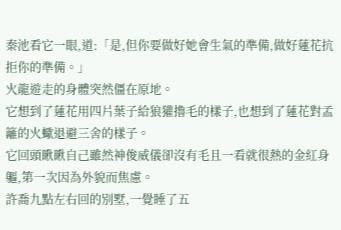秦池看它一眼,道:「是,但你要做好她會生氣的準備,做好蓮花抗拒你的準備。」
火龍遊走的身體突然僵在原地。
它想到了蓮花用四片葉子給狼獾擼毛的樣子,也想到了蓮花對孟籬的火蠍退避三舍的樣子。
它回頭瞅瞅自己雖然神俊威儀卻沒有毛且一看就很熱的金紅身軀,第一次因為外貌而焦慮。
許喬九點左右回的別墅,一覺睡了五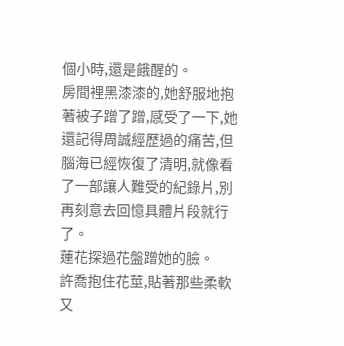個小時,還是餓醒的。
房間裡黑漆漆的,她舒服地抱著被子蹭了蹭,感受了一下,她還記得周誠經歷過的痛苦,但腦海已經恢復了清明,就像看了一部讓人難受的紀錄片,別再刻意去回憶具體片段就行了。
蓮花探過花盤蹭她的臉。
許喬抱住花莖,貼著那些柔軟又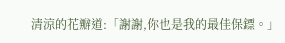清涼的花瓣道:「謝謝,你也是我的最佳保鏢。」